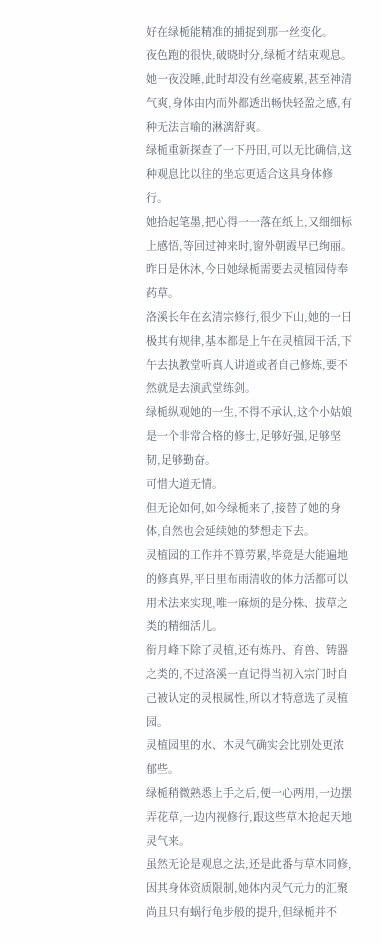好在绿栀能精准的捕捉到那一丝变化。
夜色跑的很快,破晓时分,绿栀才结束观息。
她一夜没睡,此时却没有丝毫疲累,甚至神清气爽,身体由内而外都透出畅快轻盈之感,有种无法言喻的淋漓舒爽。
绿栀重新探查了一下丹田,可以无比确信,这种观息比以往的坐忘更适合这具身体修行。
她拾起笔墨,把心得一一落在纸上,又细细标上感悟,等回过神来时,窗外朝霞早已绚丽。
昨日是休沐,今日她绿栀需要去灵植园侍奉药草。
洛溪长年在玄清宗修行,很少下山,她的一日极其有规律,基本都是上午在灵植园干活,下午去执教堂听真人讲道或者自己修炼,要不然就是去演武堂练剑。
绿栀纵观她的一生,不得不承认,这个小姑娘是一个非常合格的修士,足够好强,足够坚韧,足够勤奋。
可惜大道无情。
但无论如何,如今绿栀来了,接替了她的身体,自然也会延续她的梦想走下去。
灵植园的工作并不算劳累,毕竟是大能遍地的修真界,平日里布雨清收的体力活都可以用术法来实现,唯一麻烦的是分株、拔草之类的精细活儿。
衔月峰下除了灵植,还有炼丹、育兽、铸器之类的,不过洛溪一直记得当初入宗门时自己被认定的灵根属性,所以才特意选了灵植园。
灵植园里的水、木灵气确实会比别处更浓郁些。
绿栀稍微熟悉上手之后,便一心两用,一边摆弄花草,一边内视修行,跟这些草木抢起天地灵气来。
虽然无论是观息之法,还是此番与草木同修,因其身体资质限制,她体内灵气元力的汇聚尚且只有蜗行龟步般的提升,但绿栀并不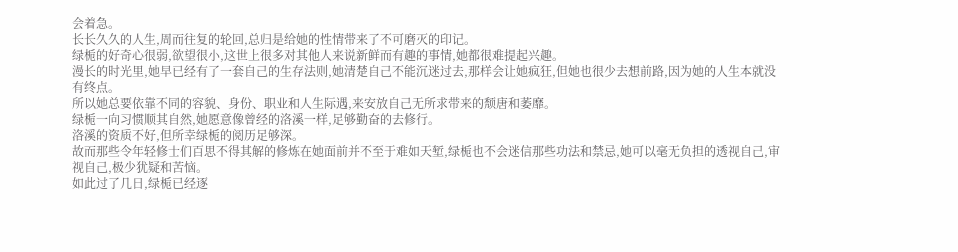会着急。
长长久久的人生,周而往复的轮回,总归是给她的性情带来了不可磨灭的印记。
绿栀的好奇心很弱,欲望很小,这世上很多对其他人来说新鲜而有趣的事情,她都很难提起兴趣。
漫长的时光里,她早已经有了一套自己的生存法则,她清楚自己不能沉迷过去,那样会让她疯狂,但她也很少去想前路,因为她的人生本就没有终点。
所以她总要依靠不同的容貌、身份、职业和人生际遇,来安放自己无所求带来的颓唐和萎靡。
绿栀一向习惯顺其自然,她愿意像曾经的洛溪一样,足够勤奋的去修行。
洛溪的资质不好,但所幸绿栀的阅历足够深。
故而那些令年轻修士们百思不得其解的修炼在她面前并不至于难如天堑,绿栀也不会迷信那些功法和禁忌,她可以毫无负担的透视自己,审视自己,极少犹疑和苦恼。
如此过了几日,绿栀已经逐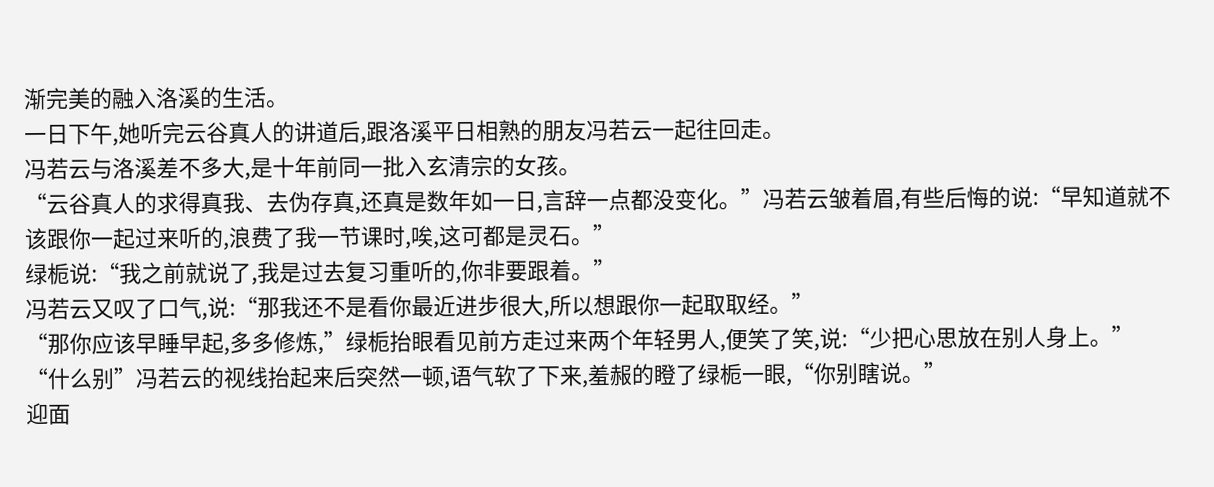渐完美的融入洛溪的生活。
一日下午,她听完云谷真人的讲道后,跟洛溪平日相熟的朋友冯若云一起往回走。
冯若云与洛溪差不多大,是十年前同一批入玄清宗的女孩。
“云谷真人的求得真我、去伪存真,还真是数年如一日,言辞一点都没变化。”冯若云皱着眉,有些后悔的说:“早知道就不该跟你一起过来听的,浪费了我一节课时,唉,这可都是灵石。”
绿栀说:“我之前就说了,我是过去复习重听的,你非要跟着。”
冯若云又叹了口气,说:“那我还不是看你最近进步很大,所以想跟你一起取取经。”
“那你应该早睡早起,多多修炼,”绿栀抬眼看见前方走过来两个年轻男人,便笑了笑,说:“少把心思放在别人身上。”
“什么别”冯若云的视线抬起来后突然一顿,语气软了下来,羞赧的瞪了绿栀一眼,“你别瞎说。”
迎面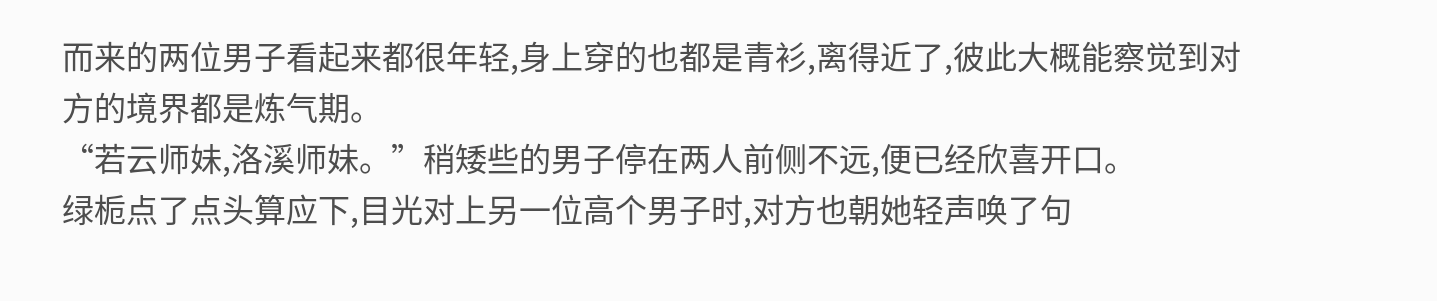而来的两位男子看起来都很年轻,身上穿的也都是青衫,离得近了,彼此大概能察觉到对方的境界都是炼气期。
“若云师妹,洛溪师妹。”稍矮些的男子停在两人前侧不远,便已经欣喜开口。
绿栀点了点头算应下,目光对上另一位高个男子时,对方也朝她轻声唤了句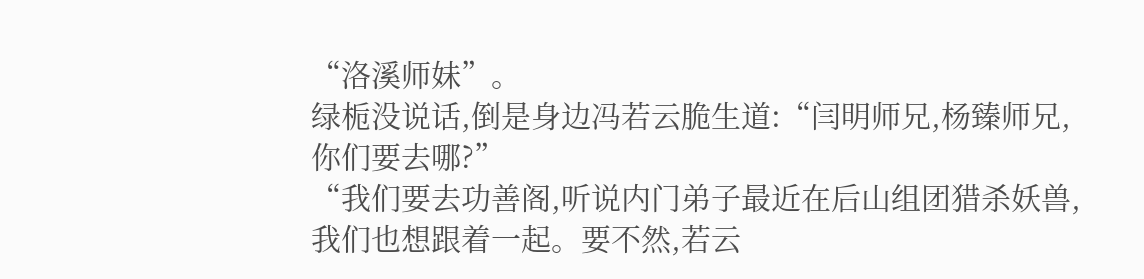“洛溪师妹”。
绿栀没说话,倒是身边冯若云脆生道:“闫明师兄,杨臻师兄,你们要去哪?”
“我们要去功善阁,听说内门弟子最近在后山组团猎杀妖兽,我们也想跟着一起。要不然,若云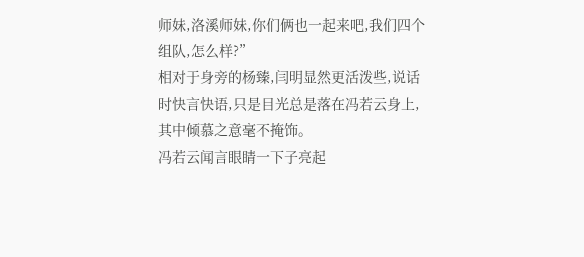师妹,洛溪师妹,你们俩也一起来吧,我们四个组队,怎么样?”
相对于身旁的杨臻,闫明显然更活泼些,说话时快言快语,只是目光总是落在冯若云身上,其中倾慕之意毫不掩饰。
冯若云闻言眼睛一下子亮起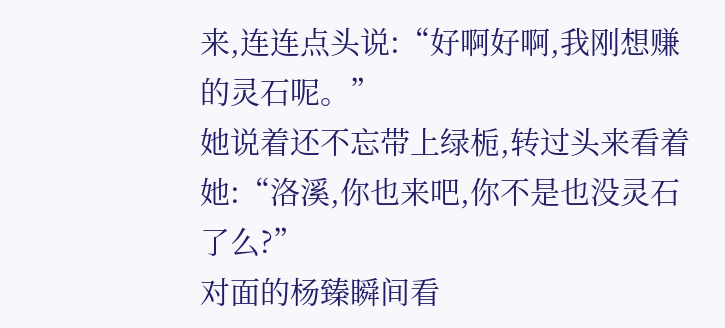来,连连点头说:“好啊好啊,我刚想赚的灵石呢。”
她说着还不忘带上绿栀,转过头来看着她:“洛溪,你也来吧,你不是也没灵石了么?”
对面的杨臻瞬间看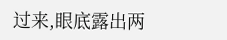过来,眼底露出两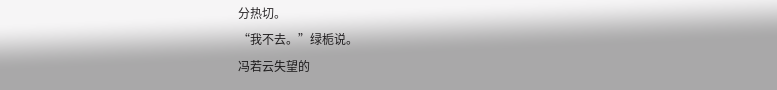分热切。
“我不去。”绿栀说。
冯若云失望的